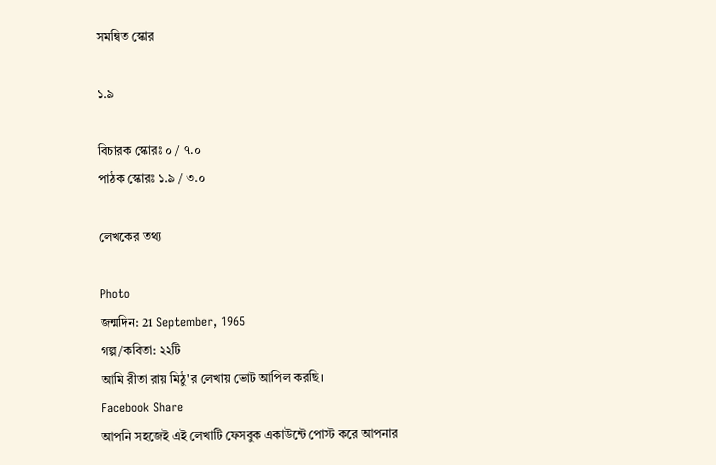সমন্বিত স্কোর

১.৯

বিচারক স্কোরঃ ০ / ৭.০
পাঠক স্কোরঃ ১.৯ / ৩.০

লেখকের তথ্য

Photo
জন্মদিন: 21 September, 1965
গল্প/কবিতা: ২২টি
আমি রীতা রায় মিঠু'র লেখায় ভোট আপিল করছি।
Facebook Share
আপনি সহজেই এই লেখাটি ফেসবুক একাউন্টে পোস্ট করে আপনার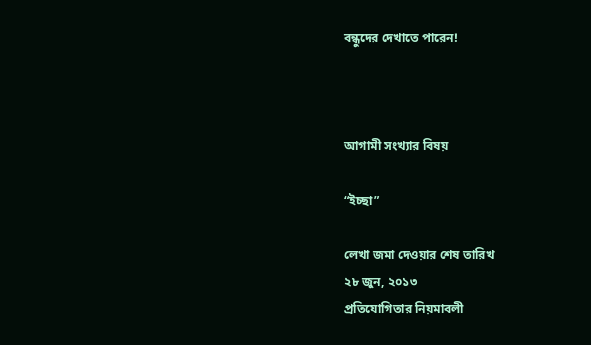বন্ধুদের দেখাতে পারেন!



আগামী সংখ্যার বিষয়

“ইচ্ছা”

লেখা জমা দেওয়ার শেষ তারিখ
২৮ জুন, ২০১৩
প্রতিযোগিতার নিয়মাবলী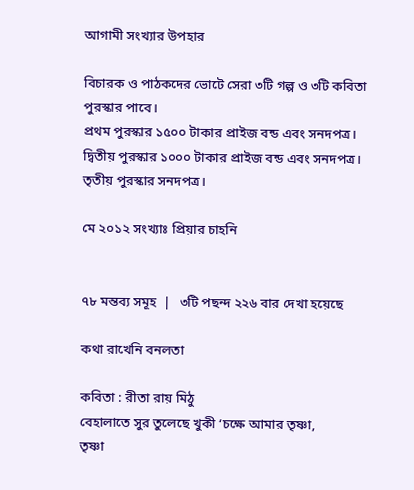আগামী সংখ্যার উপহার

বিচারক ও পাঠকদের ভোটে সেরা ৩টি গল্প ও ৩টি কবিতা পুরস্কার পাবে।
প্রথম পুরস্কার ১৫০০ টাকার প্রাইজ বন্ড এবং সনদপত্র।
দ্বিতীয় পুরস্কার ১০০০ টাকার প্রাইজ বন্ড এবং সনদপত্র।
তৃতীয় পুরস্কার সনদপত্র।

মে ২০১২ সংখ্যাঃ প্রিয়ার চাহনি


৭৮ মন্তব্য সমূহ  |   ৩টি পছন্দ ২২৬ বার দেখা হয়েছে

কথা রাখেনি বনলতা

কবিতা : রীতা রায় মিঠু
বেহালাতে সুর তুলেছে খুকী ‘চক্ষে আমার তৃষ্ণা,
তৃষ্ণা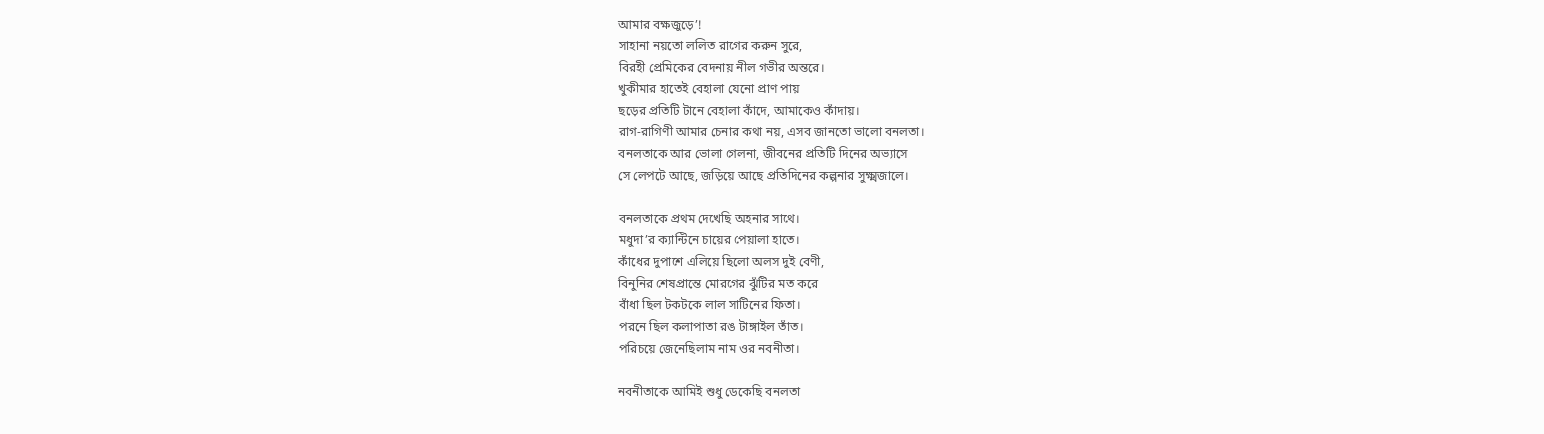আমার বক্ষজুড়ে’!
সাহানা নয়তো ললিত রাগের করুন সুরে,
বিরহী প্রেমিকের বেদনায় নীল গভীর অন্তরে।
খুকীমার হাতেই বেহালা যেনো প্রাণ পায়
ছড়ের প্রতিটি টানে বেহালা কাঁদে, আমাকেও কাঁদায়।
রাগ-রাগিণী আমার চেনার কথা নয়, এসব জানতো ভালো বনলতা।
বনলতাকে আর ভোলা গেলনা, জীবনের প্রতিটি দিনের অভ্যাসে
সে লেপটে আছে, জড়িয়ে আছে প্রতিদিনের কল্পনার সুক্ষ্মজালে।

বনলতাকে প্রথম দেখেছি অহনার সাথে।
মধুদা’র ক্যান্টিনে চায়ের পেয়ালা হাতে।
কাঁধের দুপাশে এলিয়ে ছিলো অলস দুই বেণী,
বিনুনির শেষপ্রান্তে মোরগের ঝুঁটির মত করে
বাঁধা ছিল টকটকে লাল সাটিনের ফিতা।
পরনে ছিল কলাপাতা রঙ টাঙ্গাইল তাঁত।
পরিচয়ে জেনেছিলাম নাম ওর নবনীতা।

নবনীতাকে আমিই শুধু ডেকেছি বনলতা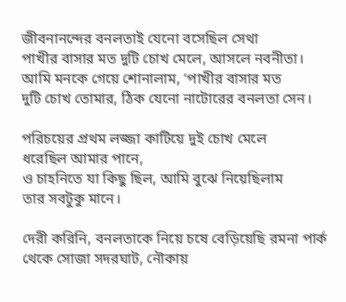জীবনানন্দের বনলতাই যেনো বসেছিল সেথা
পাখীর বাসার মত দুটি চোখ মেলে, আসলে নবনীতা।
আমি মনকে গেয়ে শোনালাম, ‘পাখীর বাসার মত
দুটি চোখ তোমার, ঠিক যেনো নাটোরের বনলতা সেন।

পরিচয়ের প্রথম লজ্জা কাটিয়ে দুই চোখ মেলে
ধরেছিল আমার পানে,
ও চাহনিতে যা কিছু ছিল, আমি বুঝে নিয়েছিলাম
তার সবটুকু মানে।

দেরী করিনি, বনলতাকে নিয়ে চষে বেড়িয়েছি রমনা পার্ক
থেকে সোজা সদরঘাট, নৌকায়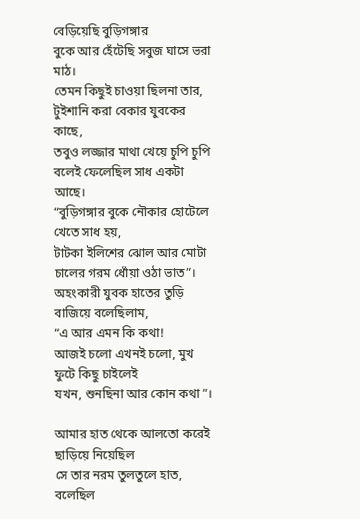বেড়িয়েছি বুড়িগঙ্গার
বুকে আর হেঁটেছি সবুজ ঘাসে ভরা মাঠ।
তেমন কিছুই চাওয়া ছিলনা তার, টুইশানি করা বেকার যুবকের কাছে,
তবুও লজ্জার মাথা খেয়ে চুপি চুপি বলেই ফেলেছিল সাধ একটা আছে।
“বুড়িগঙ্গার বুকে নৌকার হোটেলে খেতে সাধ হয়,
টাটকা ইলিশের ঝোল আর মোটা চালের গরম ধোঁয়া ওঠা ভাত”।
অহংকারী যুবক হাতের তুড়ি বাজিয়ে বলেছিলাম,
“এ আর এমন কি কথা!
আজই চলো এখনই চলো, মুখ ফুটে কিছু চাইলেই
যখন, শুনছিনা আর কোন কথা”।

আমার হাত থেকে আলতো করেই ছাড়িয়ে নিয়েছিল
সে তার নরম তুলতুলে হাত,
বলেছিল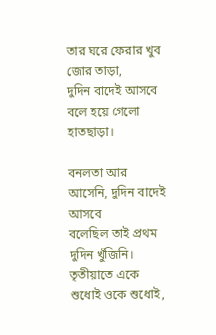তার ঘরে ফেরার খুব জোর তাড়া,
দুদিন বাদেই আসবে বলে হয়ে গেলো হাতছাড়া।

বনলতা আর আসেনি, দুদিন বাদেই আসবে
বলেছিল তাই প্রথম দুদিন খুঁজিনি।
তৃতীয়াতে একে শুধোই ওকে শুধোই,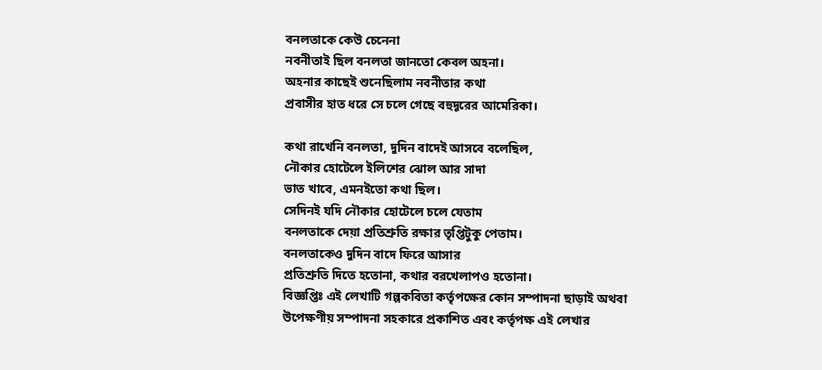বনলতাকে কেউ চেনেনা
নবনীতাই ছিল বনলতা জানতো কেবল অহনা।
অহনার কাছেই শুনেছিলাম নবনীতার কথা
প্রবাসীর হাত ধরে সে চলে গেছে বহুদূরের আমেরিকা।

কথা রাখেনি বনলতা, দুদিন বাদেই আসবে বলেছিল,
নৌকার হোটেলে ইলিশের ঝোল আর সাদা
ভাত খাবে, এমনইতো কথা ছিল।
সেদিনই যদি নৌকার হোটেলে চলে যেতাম
বনলতাকে দেয়া প্রতিশ্রুতি রক্ষার তৃপ্তিটুকু পেতাম।
বনলতাকেও দুদিন বাদে ফিরে আসার
প্রতিশ্রুতি দিতে হতোনা, কথার বরখেলাপও হতোনা।
বিজ্ঞপ্তিঃ এই লেখাটি গল্পকবিতা কর্তৃপক্ষের কোন সম্পাদনা ছাড়াই অথবা উপেক্ষণীয় সম্পাদনা সহকারে প্রকাশিত এবং কর্তৃপক্ষ এই লেখার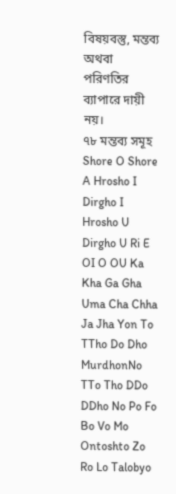বিষয়বস্তু, মন্তব্য অথবা পরিণতির ব্যাপারে দায়ী নয়।
৭৮ মন্তব্য সমূহ
Shore O Shore A Hrosho I Dirgho I Hrosho U Dirgho U Ri E OI O OU Ka Kha Ga Gha Uma Cha Chha Ja Jha Yon To TTho Do Dho MurdhonNo TTo Tho DDo DDho No Po Fo Bo Vo Mo Ontoshto Zo Ro Lo Talobyo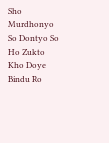Sho Murdhonyo So Dontyo So Ho Zukto Kho Doye Bindu Ro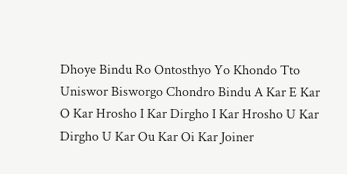Dhoye Bindu Ro Ontosthyo Yo Khondo Tto Uniswor Bisworgo Chondro Bindu A Kar E Kar O Kar Hrosho I Kar Dirgho I Kar Hrosho U Kar Dirgho U Kar Ou Kar Oi Kar Joiner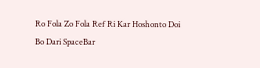Ro Fola Zo Fola Ref Ri Kar Hoshonto Doi Bo Dari SpaceBar